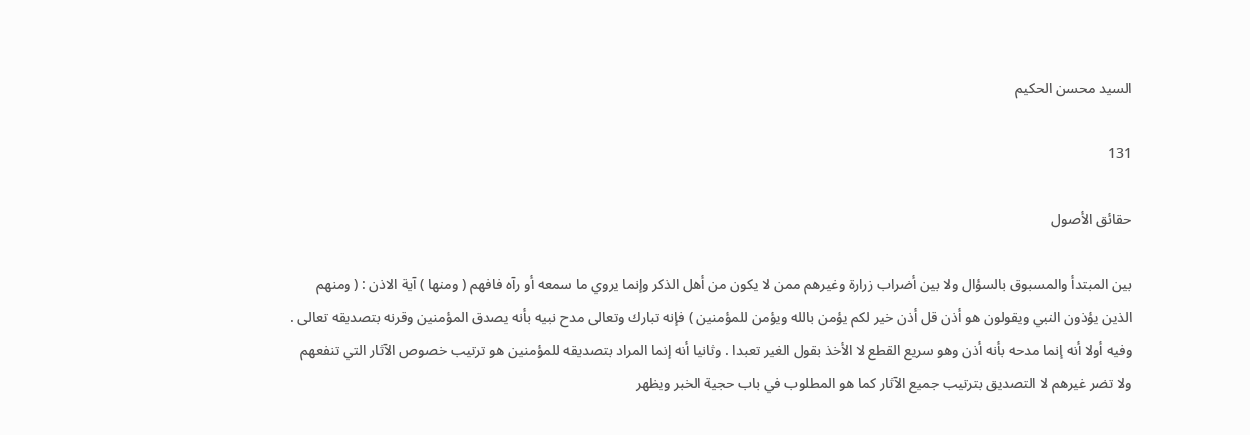السيد محسن الحكيم

131

حقائق الأصول

بين المبتدأ والمسبوق بالسؤال ولا بين أضراب زرارة وغيرهم ممن لا يكون من أهل الذكر وإنما يروي ما سمعه أو رآه فافهم ( ومنها ) آية الاذن : ( ومنهم الذين يؤذون النبي ويقولون هو أذن قل أذن خير لكم يؤمن بالله ويؤمن للمؤمنين ) فإنه تبارك وتعالى مدح نبيه بأنه يصدق المؤمنين وقرنه بتصديقه تعالى . وفيه أولا أنه إنما مدحه بأنه أذن وهو سريع القطع لا الأخذ بقول الغير تعبدا . وثانيا أنه إنما المراد بتصديقه للمؤمنين هو ترتيب خصوص الآثار التي تنفعهم ولا تضر غيرهم لا التصديق بترتيب جميع الآثار كما هو المطلوب في باب حجية الخبر ويظهر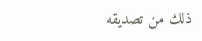ذلك من تصديقه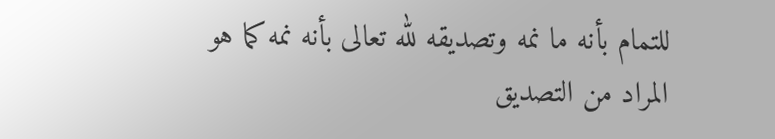للتمام بأنه ما نمه وتصديقه لله تعالى بأنه نمه كما هو المراد من التصديق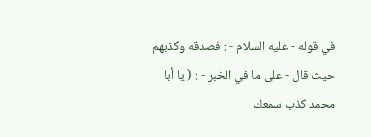في قوله - عليه السلام - : فصدقه وكذبهم حيث قال - على ما في الخبر - : ( يا أبا محمد كذب سمعك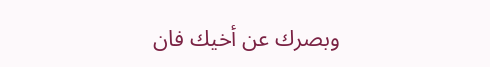وبصرك عن أخيك فان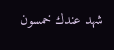شهد عندك خمسون